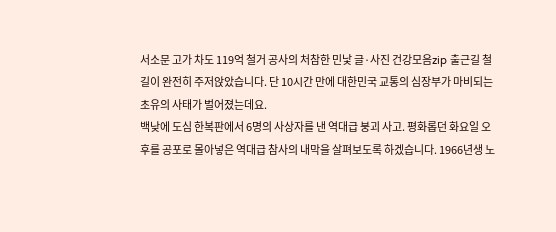서소문 고가 차도 119억 철거 공사의 처참한 민낯 글·사진 건강모음zip 출근길 철길이 완전히 주저앉았습니다. 단 10시간 만에 대한민국 교통의 심장부가 마비되는 초유의 사태가 벌어졌는데요.
백낮에 도심 한복판에서 6명의 사상자를 낸 역대급 붕괴 사고. 평화롭던 화요일 오후를 공포로 몰아넣은 역대급 참사의 내막을 살펴보도록 하겠습니다. 1966년생 노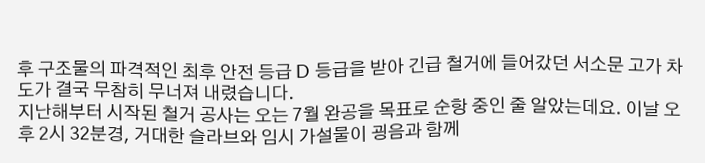후 구조물의 파격적인 최후 안전 등급 D 등급을 받아 긴급 철거에 들어갔던 서소문 고가 차도가 결국 무참히 무너져 내렸습니다.
지난해부터 시작된 철거 공사는 오는 7월 완공을 목표로 순항 중인 줄 알았는데요. 이날 오후 2시 32분경, 거대한 슬라브와 임시 가설물이 굉음과 함께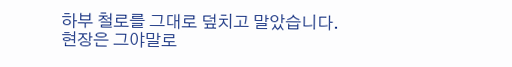하부 철로를 그대로 덮치고 말았습니다.
현장은 그야말로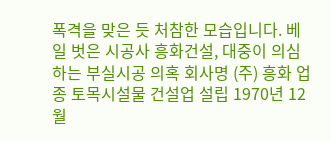폭격을 맞은 듯 처참한 모습입니다. 베일 벗은 시공사 흥화건설, 대중이 의심하는 부실시공 의혹 회사명 (주) 흥화 업종 토목시설물 건설업 설립 1970년 12월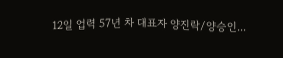12일 업력 57년 차 대표자 양진락/양승인...